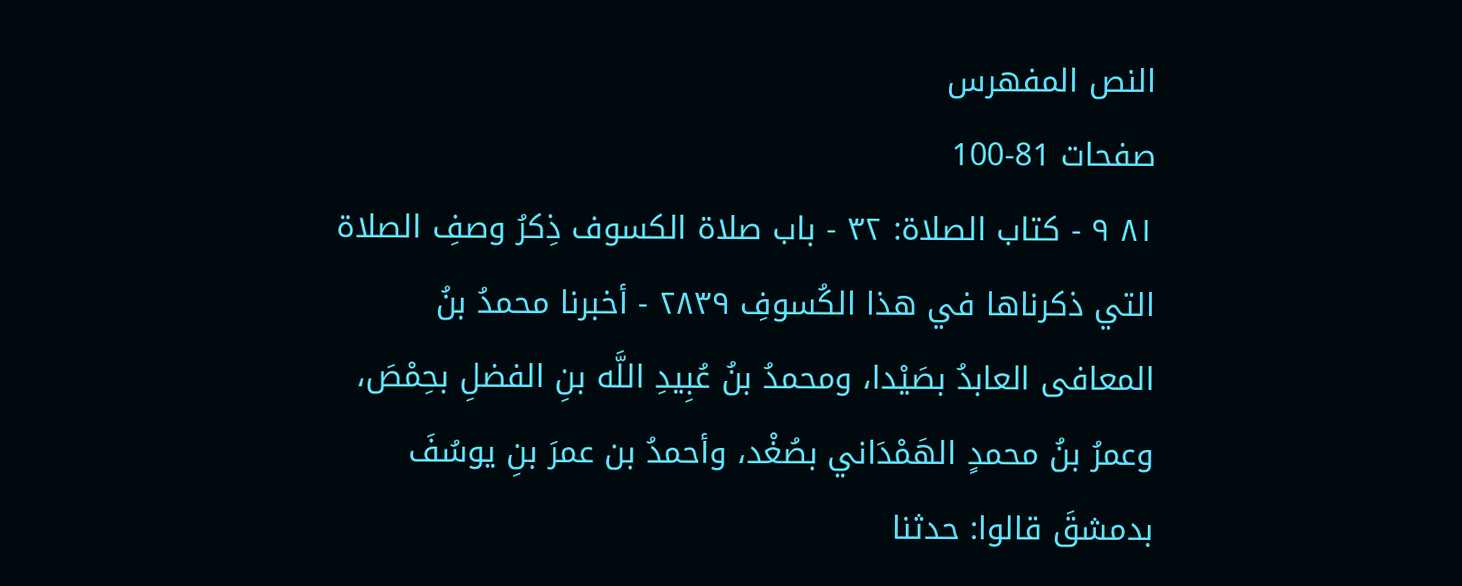النص المفهرس
صفحات 81-100
٨١ ٩ - كتاب الصلاة: ٣٢ - باب صلاة الكسوف ذِكرُ وصفِ الصلاة التي ذكرناها في هذا الكُسوفِ ٢٨٣٩ - أخبرنا محمدُ بنُ المعافى العابدُ بصَيْدا، ومحمدُ بنُ عُبِيدِ اللَّه بنِ الفضلِ بحِمْصَ، وعمرُ بنُ محمدٍ الهَمْدَاني بصُغْد، وأحمدُ بن عمرَ بنِ يوسُفَ بدمشقَ قالوا: حدثنا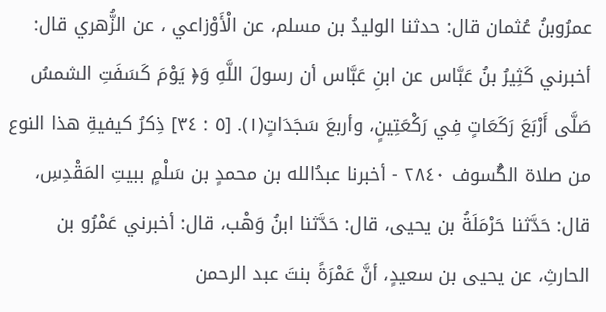عمرُوبنُ عُثمان قال: حدثنا الوليدُ بن مسلم، عن الْأَوْزاعي ، عن الزُّهري قال: أخبرني كَثِيرُ بنُ عَبَّاس عن ابنِ عَبَّاس أن رسولَ اللَّهِ وَ﴿ يَوْمَ كَسَفَتِ الشمسُ صَلَّى أَرْبَعَ رَكَعَاتٍ فِي رَكْعَتِينٍ، وأربعَ سَجَدَاتٍ(١). [٥ : ٣٤] ذِكرُ كيفيةِ هذا النوع من صلاة الگُسوف ٢٨٤٠ - أخبرنا عبدُالله بن محمدٍ بن سَلْمٍ ببيتِ المَقْدِسِ، قال: حَدَّثنا حَرْمَلَةُ بن يحيى، قال: حَدَّثنا ابنُ وَهْب، قال: أخبرني عَمْرُو بن الحارثِ، عن يحيى بن سعيدٍ، أنَّ عَمْرَةً بنتَ عبد الرحمن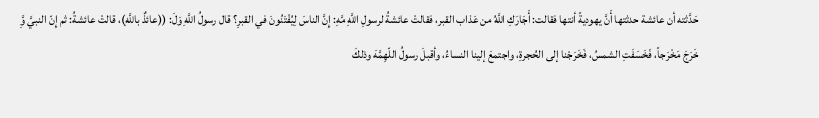حَدَّثته أن عائشة حدثتها أَنَّ يهوديةً أنتها فقالت: أَجَارَكِ اللَّهُ من عَذاب القبر، فقالتْ عائشةُ لرسولِ اللَّهِ مَّهِ: إِنَّ الناسَ لِيُفْتَنُونَ في القبرِ؟ قال رسولُ اللَّهِ وَلَ: ((عائذٌ باللَّهِ)، قالتْ عائشةُ: ثم إِنّ النبيَّ وَِّ خَرَجَ مَخْرَجاً، فَخَسَفَتِ الشمسُ، فَخَرَجْنا إلى الحُجرةِ، واجتمعَ إلينا النساءُ، وأقبلَ رسولُ اللّهِمَّهَ وذلكَ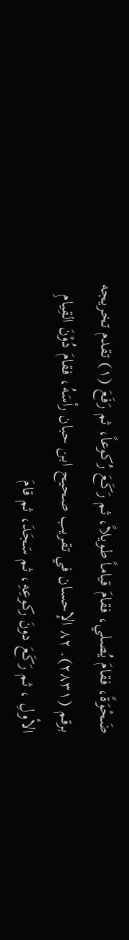ضَحْوَةً، فقامَ يُصلي، فقامَ قياماً طويلاً، ثم رَكَعَ رُكوعاً، ثم رَفَعَ (١) تقدم تخريجه برقم (٢٨٣١). ٨٢ الإحسان في تقريب صحيح ابن حبان رأسَهُ، فقامَ دُوْنَ القِيامِ الأولِ ، ثم رَكَعَ دونَ ركوعِهِ، ثم سَجَدَ، ثم قامَ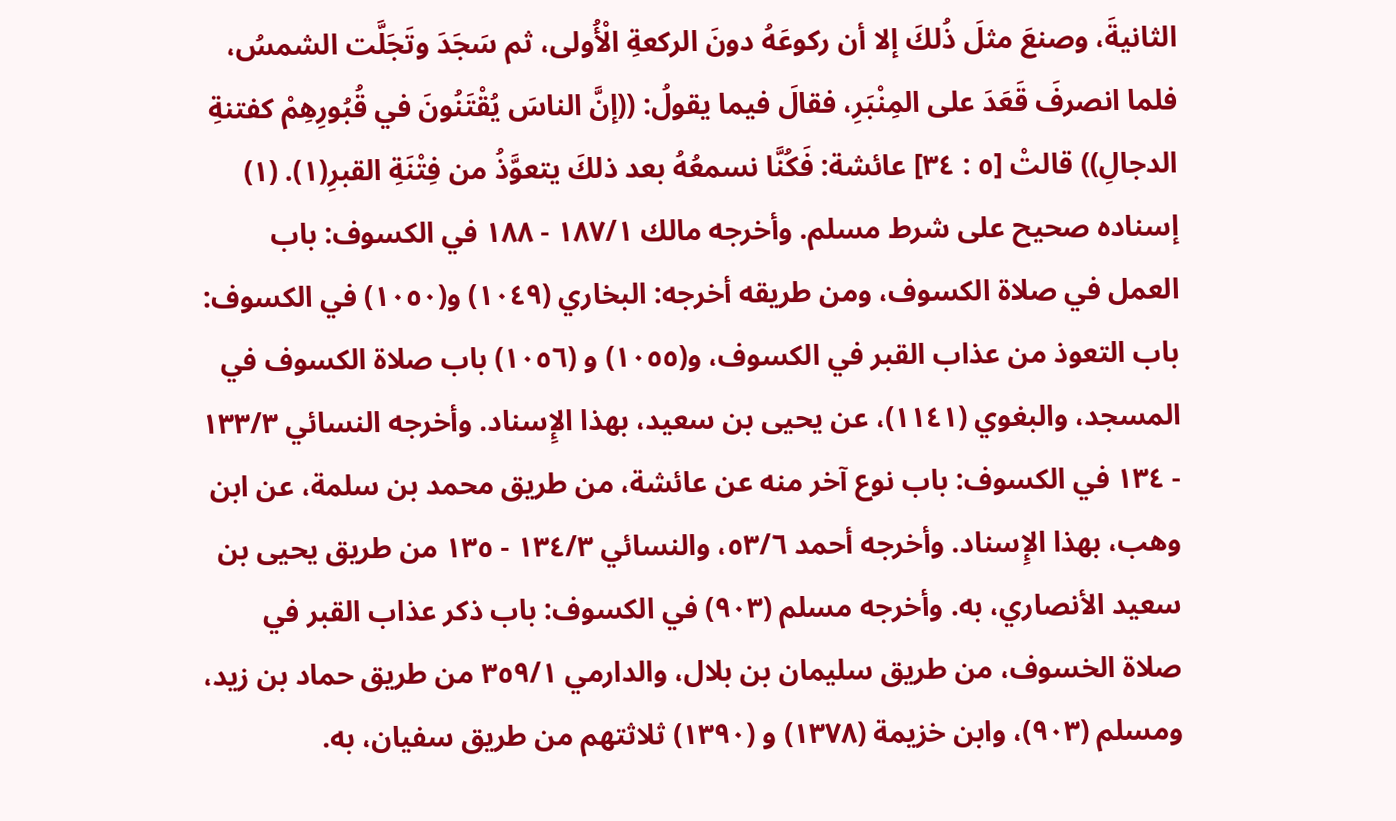الثانيةَ، وصنعَ مثلَ ذُلكَ إلا أن ركوعَهُ دونَ الركعةِ الْأُولى، ثم سَجَدَ وتَجَلَّت الشمسُ، فلما انصرفَ قَعَدَ على المِنْبَرِ، فقالَ فيما يقولُ: ((إنَّ الناسَ يُقْتَنُونَ في قُبُورِهِمْ كفتنةِ الدجالِ)) قالتْ [٥ : ٣٤] عائشة: فَكُنَّا نسمعُهُ بعد ذلكَ يتعوَّذُ من فِتْنَةِ القبرِ(١). (١) إسناده صحيح على شرط مسلم. وأخرجه مالك ١٨٧/١ - ١٨٨ في الكسوف: باب العمل في صلاة الكسوف، ومن طريقه أخرجه: البخاري (١٠٤٩) و(١٠٥٠) في الكسوف: باب التعوذ من عذاب القبر في الكسوف، و(١٠٥٥) و (١٠٥٦) باب صلاة الكسوف في المسجد، والبغوي (١١٤١)، عن يحيى بن سعيد، بهذا الإِسناد. وأخرجه النسائي ١٣٣/٣ - ١٣٤ في الكسوف: باب نوع آخر منه عن عائشة، من طريق محمد بن سلمة، عن ابن وهب، بهذا الإِسناد. وأخرجه أحمد ٥٣/٦، والنسائي ١٣٤/٣ - ١٣٥ من طريق یحیی بن سعيد الأنصاري، به. وأخرجه مسلم (٩٠٣) في الكسوف: باب ذكر عذاب القبر في صلاة الخسوف، من طريق سليمان بن بلال، والدارمي ٣٥٩/١ من طريق حماد بن زيد، ومسلم (٩٠٣)، وابن خزيمة (١٣٧٨) و (١٣٩٠) ثلاثتهم من طريق سفيان، به.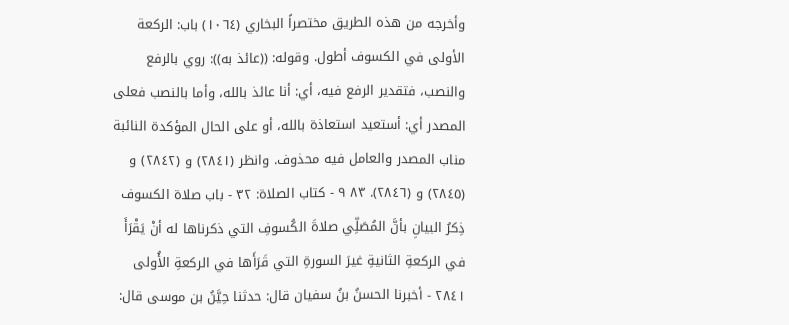وأخرجه من هذه الطريق مختصراً البخاري (١٠٦٤) باب: الركعة الأولى في الكسوف أطول. وقوله: ((عائذ به)): روي بالرفع والنصب، فتقدير الرفع فيه، أي: أنا عائذ بالله، وأما بالنصب فعلى المصدر أي: أستعيد استعاذة بالله، أو على الحال المؤكدة النائبة مناب المصدر والعامل فيه محذوف. وانظر (٢٨٤١) و (٢٨٤٢) و (٢٨٤٥) و (٢٨٤٦). ٨٣ ٩ - كتاب الصلاة: ٣٢ - باب صلاة الكسوف ذِكرُ البيانِ بأنَّ المُصَلِّي صلاةَ الكُسوفِ التي ذكرناها له أنْ يَقْرَأَ في الركعةِ الثانيةِ غيرَ السورةِ التي قَرَأَها في الركعةِ الأُولى ٢٨٤١ - أخبرنا الحسنُ بنُ سفيان قال: حدثنا حِيَّنُ بن موسى قال: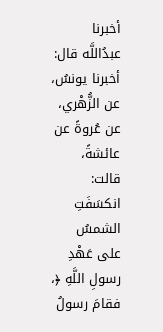أخبرنا عبدُاللَّه قال: أخبرنا يونسُ، عن الزُّهْري، عن عُروةً عن عائشةً، قالت: انكسَفَتِ الشمسُ على عَهْدِ رسولِ اللَّهِ ﴿، فقامَ رسولُ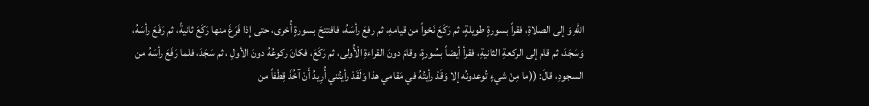اللّهِ وَ إلى الصلاةِ، فقراً بسورةٍ طويلةٍ، ثم رَكَعَ نَحْواً من قيامهِ، ثم رفعَ رأسَهُ، فافتتحَ بسورةٍ أُخرى، حتى إِذا فَرَغَ منها رَكَعَ ثانيةً، ثم رَفَعَ رأسَهُ، وَسَجَدَ، ثم قام إلى الركعةِ الثانيةِ، فقرأ أيضاً بسُورةٍ، وقامَ دونَ القراءةِ الْأُولى، ثم رَكَعَ، فكانَ ركوعُهُ دونَ الأولِ ، ثم سَجَدَ، فلما رَفَعَ رأسَهُ من السجودِ، قالَ: ((ما مِنْ شيءٍ تُوعدونُه إلا وَقَدْ رأيتُهُ في مَقامي هذا وَلَقَدْ رأيتُني أُرِيدُ أَنْ آخُذَ قِطْفاً من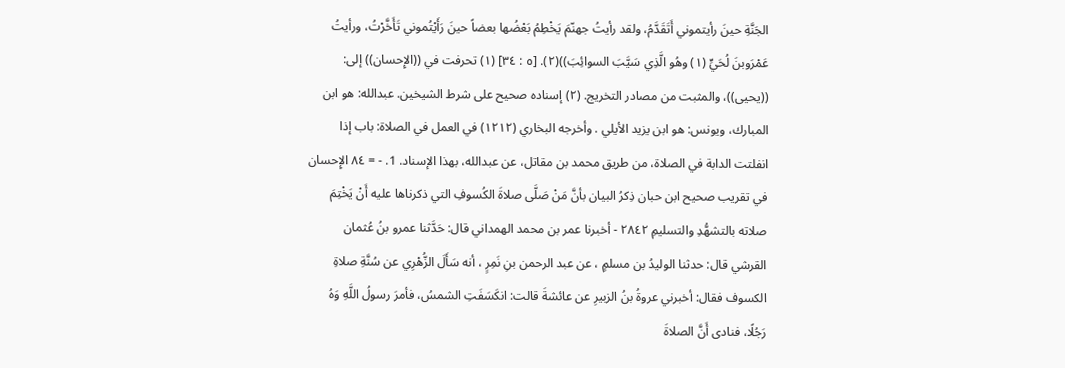الجَنَّةِ حينَ رأيتموني أَتَقَدَّمُ، ولقد رأيتُ جهنّمَ يَخْطِمُ بَعْضُها بعضاً حينَ رَأَيْتُموني تَأَخَّرْتُ، ورأيتُ عَمْرَوبنَ لُحَيٍّ (١) وهُو الَّذِي سَيَّبَ السوائِبَ))(٢). [٥ : ٣٤] (١) تحرفت في ((الإِحسان)) إلى: ((يحيى))، والمثبت من مصادر التخريج. (٢) إسناده صحيح على شرط الشيخين. عبدالله: هو ابن المبارك، ويونس: هو ابن يزيد الأيلي . وأخرجه البخاري (١٢١٢) في العمل في الصلاة: باب إذا انفلتت الدابة في الصلاة، من طريق محمد بن مقاتل، عن عبدالله، بهذا الإسناد. 1. - = ٨٤ الإِحسان في تقريب صحيح ابن حبان ذِكرُ البيان بأنَّ مَنْ صَلَّى صلاةَ الكُسوفِ التي ذكرناها عليه أَنْ يَخْتِمَ صلاته بالتشهُّدِ والتسلیمِ ٢٨٤٢ - أخبرنا عمر بن محمد الهمداني قال: حَدَّثنا عمرو بنُ عُثمان القرشي قال: حدثنا الوليدُ بن مسلمٍ ، عن عبد الرحمن بنِ نَمِرٍ ، أنه سَأَلَ الزُّهْرِي عن سُنَّةِ صلاةِ الكسوف فقال: أخبرني عروةُ بنُ الزبيرِ عن عائشةَ قالت: انكَسَفَتِ الشمسُ، فأمرَ رسولُ اللَّهِ وَهُ رَجُلًا، فنادى أَنَّ الصلاةَ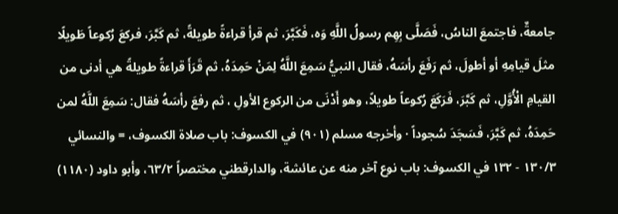جامعةٌ، فاجتمعَ الناسُ، فَصَلَّى بِهِم رسولُ اللَّهِ وَه، فَكَبَّرَ، ثم قرأ قراءةً طويلةً، ثم كَبَّرَ، فركعَ رُكوعاً طَويلًا مثلَ قيامِهِ أو أطولَ، ثم رَفَعَ رأسَهُ، فقال النبيُّ سَمِعَ اللَّهُ لِمَنْ حَمِدَهُ، ثم قَرَأَ قراءةً طويلةً هي أدنى من القيامِ الْأُوَّلِ، ثم كَبَّرَ، فَرَكَعَ رُكوعاً طويلاً، وهو أَدْنَى من الركوع الأولِ ، ثم رفعَ رأسَهُ فقال: سَمِعَ اللَّهُ لمن حَمِدَهُ، ثم كَبَّرَ، فَسَجَدَ سُجوداً · وأخرجه مسلم (٩٠١) في الكسوف: باب صلاة الكسوف، = والنسائي ١٣٠/٣ - ١٣٢ في الكسوف: باب نوع آخر منه عن عائشة، والدارقطني مختصراً ٦٣/٢، وأبو داود (١١٨٠)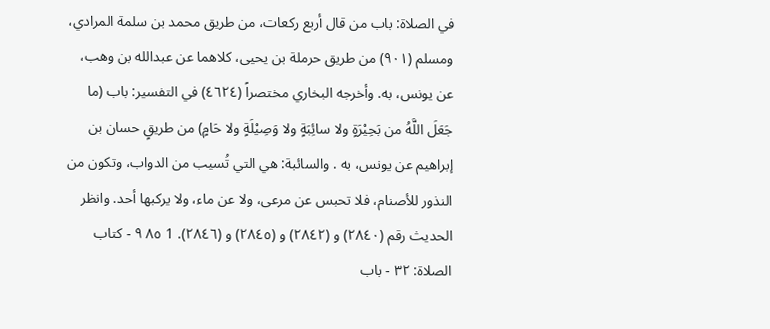في الصلاة: باب من قال أربع ركعات، من طريق محمد بن سلمة المرادي، ومسلم (٩٠١) من طريق حرملة بن يحيى، كلاهما عن عبدالله بن وهب، عن يونس، به. وأخرجه البخاري مختصراً (٤٦٢٤) في التفسير: باب (ما جَعَلَ اللَّهُ من بَحِيْرَةٍ ولا سائِبَةٍ ولا وَصِيْلَةٍ ولا حَامٍ) من طريقٍ حسان بن إبراهيم عن يونس، به . والسائبة: هي التي تُسيب من الدواب، وتكون من النذور للأصنام، فلا تحبس عن مرعى، ولا عن ماء، ولا يركبها أحد. وانظر الحديث رقم (٢٨٤٠) و (٢٨٤٢) و (٢٨٤٥) و (٢٨٤٦). 1 ٨٥ ٩ - كتاب الصلاة: ٣٢ - باب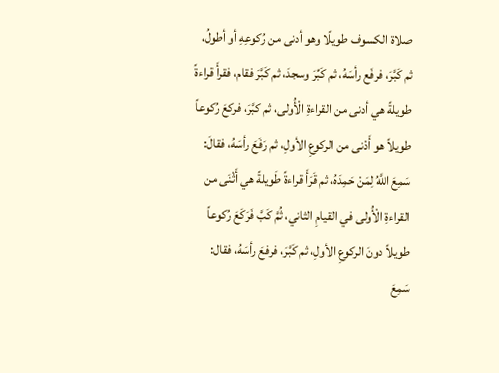صلاة الكسوف طويلًا وهو أدنى من رُكوعِهِ أو أطولُ، ثم كَبَّرَ، فرفَع رأسَهُ، ثم كَبِّرَ وسجدَ، ثم كَبَّرَ فقام، فقرأَ قراءةً طويلةً هي أدنى من القراءةِ الْأُولى، ثم كبَّرَ، فركعَ رُكوعاً طويلاً هو أَدْنى من الركوعِ الأولِ، ثم رَفَعَ رأسَهُ، فقالَ: سَمِعَ اللَّهُ لِمَنْ حَمِدَهُ، ثم قَرَأَ قراءةً طَويلةً هي أَثْنَى من القراءةِ الْأُولى في القيامِ الثاني، ثُمَّ كَبَّ فَرَكَعَ رُكوعاً طويلاً دونَ الركوعِ الأولِ، ثم كَبَّرَ، فرفعَ رأسَهُ، فقال: سَمِعَ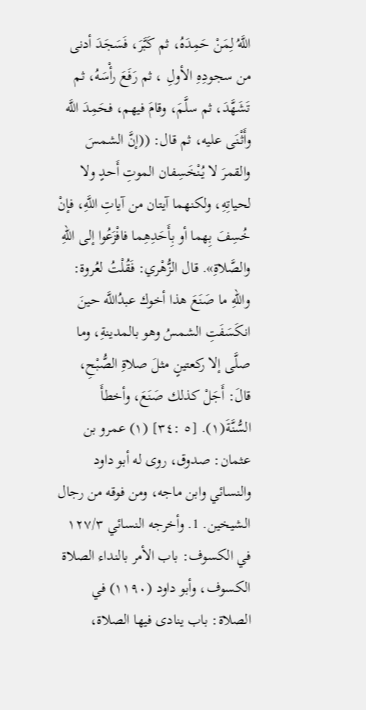اللَّهُ لِمَنْ حَمِدَهُ، ثم كَبَّرَ، فَسَجَدَ أدنى من سجودِهِ الأولِ ، ثم رَفَعَ رأْسَهُ، ثم تَشَهَّدَ، ثم سلَّمَ، وقامَ فيهم، فحَمِدَ اللَّه وأَثْنَى عليه، ثم قال: ((إنَّ الشمسَ والقمرَ لا يُنْخَسِفان الموتِ أَحدٍ ولا لحياتِهِ، ولكنهما آيتان من آياتِ اللَّهِ، فإنْ خُسِفَ بِهما أو بِأَحَدِهِما فافْزَعُوا إلى اللّهِ والصَّلاةِ». قال الزُّهْري: فَقُلْتُ لعُروة: واللهِ ما صَنَعَ هذا أخوك عبدُاللَّه حينَ انكَسَفَتِ الشمسُ وهو بالمدينةِ، وما صلَّى إلا ركعتينٍ مثلَ صلاةِ الصُّبْحِ، قالَ: أَجَلْ كذلك صَنَعَ، وأخطأَ السُّنَّةَ(١). [٥ :٣٤] (١) عمرو بن عثمان: صدوق، روى له أبو داود والنسائي وابن ماجه، ومن فوقه من رجال الشيخين. 1. وأخرجه النسائي ١٢٧/٣ في الكسوف: باب الأمر بالنداء الصلاة الكسوف، وأبو داود (١١٩٠) في الصلاة: باب ينادى فيها الصلاة،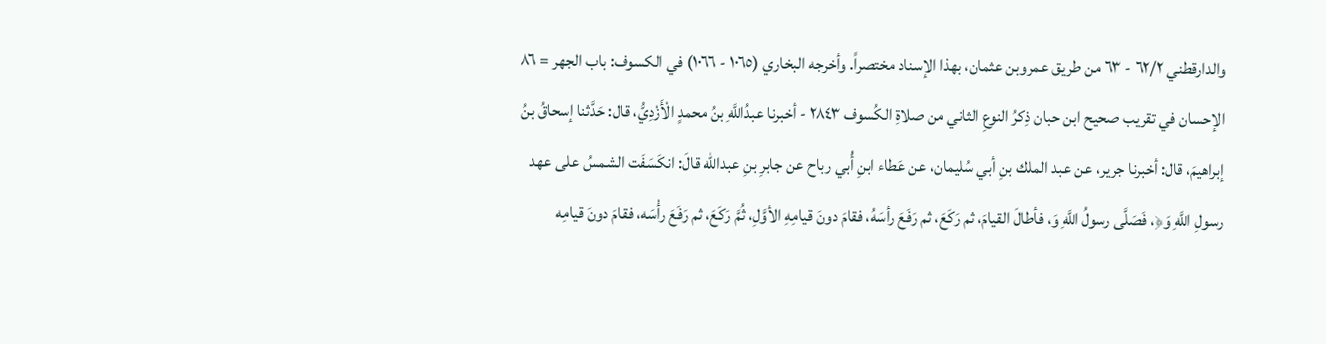والدارقطني ٦٢/٢ - ٦٣ من طريق عمروبن عثمان، بهذا الإسناد مختصراً. وأخرجه البخاري (١٠٦٥ - ١٠٦٦) في الكسوف: باب الجهر = ٨٦ الإحسان في تقريب صحيح ابن حبان ذِكرُ النوعِ الثاني من صلاةِ الكُسوف ٢٨٤٣ - أخبرنا عبدُاللَّهِ بنُ محمدٍ الْأَزْدِيُّ، قال: حَدَّثنا إسحاقُ بنُ إبراهيمَ، قال: أخبرنا جرير، عن عبد الملك بنِ أبي سُليمان، عن عَطاء ابنِ أُبي رباح عن جابرِ بنِ عبدالله قالَ: انكَسَفَت الشمسُ على عهد رسولِ اللَّهِ وَ﴿، فَصَلَّى رسولُ اللَّهِ وَ، فأطالَ القيامَ، ثم رَكَعَ، ثم رَفَعَ رأسَهُ، فقامَ دونَ قيامِهِ الأوَّلِ، ثُمَّ رَكَعَ، ثم رَفَعَ رأْسَه، فقامَ دونَ قيامِه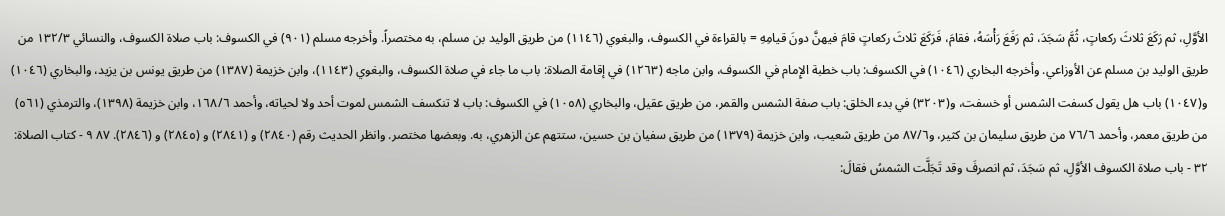الأوَّلِ، ثم رَكَعَ ثلاثَ ركعاتٍ، ثُمَّ سَجَدَ، ثم رَفَعَ رَأْسَهُ، فقامَ، فَرَكَعَ ثلاثَ ركعاتٍ قامَ فيهنَّ دونَ قيامِهِ = بالقراءة في الكسوف، والبغوي (١١٤٦) من طريق الوليد بن مسلم، به مختصراً. وأخرجه مسلم (٩٠١) في الكسوف: باب صلاة الكسوف، والنسائي ١٣٢/٣ من طريق الوليد بن مسلم عن الأوزاعي. وأخرجه البخاري (١٠٤٦) في الكسوف: باب خطبة الإِمام في الكسوف، وابن ماجه (١٢٦٣) في إقامة الصلاة: باب ما جاء في صلاة الكسوف، والبغوي (١١٤٣)، وابن خزيمة (١٣٨٧) من طريق يونس بن يزيد، والبخاري (١٠٤٦) و(١٠٤٧) باب هل يقول كسفت الشمس أو خسفت، و(٣٢٠٣) في بدء الخلق: باب صفة الشمس والقمر، من طريق عقيل، والبخاري (١٠٥٨) في الكسوف: باب لا تنكسف الشمس لموت أحد ولا لحياته، وأحمد ١٦٨/٦، وابن خزيمة (١٣٩٨)، والترمذي (٥٦١) من طريق معمر، وأحمد ٧٦/٦ من طريق سليمان بن كثير، و٨٧/٦ من طريق شعيب، وابن خزيمة (١٣٧٩) من طريق سفيان بن حسين، ستتهم عن الزهري، به. وبعضها مختصر. وانظر الحديث رقم (٢٨٤٠) و (٢٨٤١) و (٢٨٤٥) و (٢٨٤٦). ٨٧ ٩ - كتاب الصلاة: ٣٢ - باب صلاة الكسوف الأوَّلِ، ثم سَجَدَ، ثم انصرفَ وقد تَجَلَّت الشمسُ فقالَ: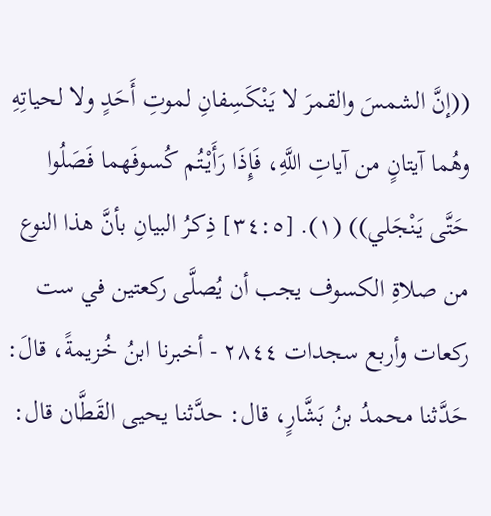((إنَّ الشمسَ والقمرَ لا يَنْكَسِفانِ لموتِ أَحَدٍ ولا لحياتِهِ وهُما آيتانٍ من آياتِ اللَّهِ، فَإِذَا رَأَيْتُم كُسوفَهما فَصَلُوا حَتَّى يَنْجَلي)) (١). [٣٤:٥] ذِكرُ البيانِ بأنَّ هذا النوع من صلاةِ الكسوف يجب أن يُصلَّى ركعتين في ست ركعات وأربع سجدات ٢٨٤٤ - أخبرنا ابنُ خُزيمةً، قالَ: حَدَّثنا محمدُ بنُ بَشَّارٍ، قال: حدَّثنا يحيى القَطَّان قال: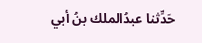حَدِّثنا عبدُالملك بنُ أبي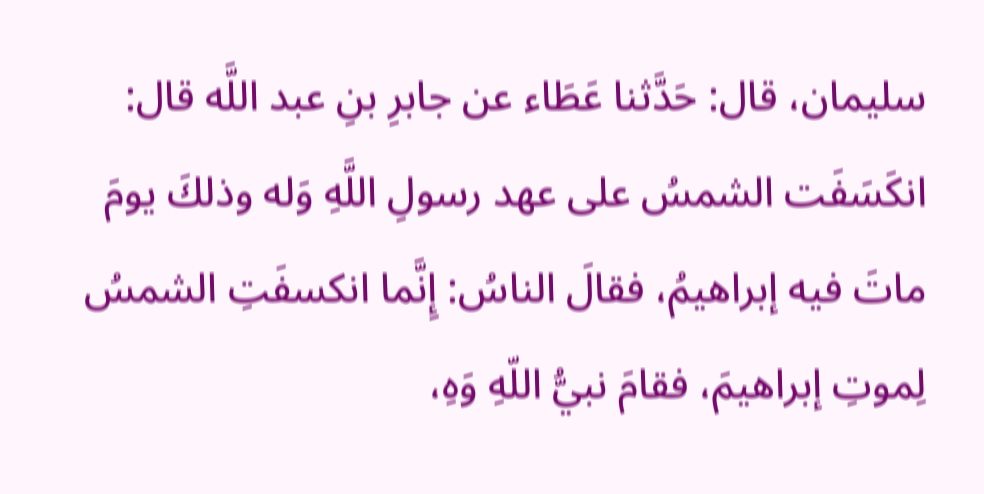سليمان، قال: حَدَّثنا عَطَاء عن جابرِ بنِ عبد اللَّه قال: انكَسَفَت الشمسُ على عهد رسولِ اللَّهِ وَله وذلكَ يومَ ماتَ فيه إبراهيمُ، فقالَ الناسُ: إِنَّما انكسفَتِ الشمسُ لِموتِ إبراهيمَ، فقامَ نبيُّ اللّهِ وَهِ،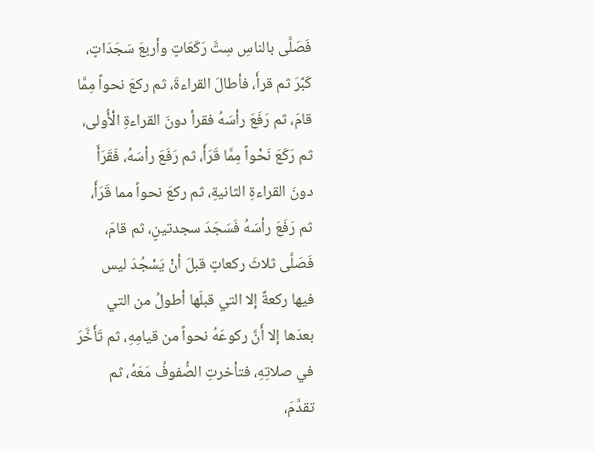فَصَلَّى بالناسِ سِتَّ رَكَعَاتٍ وأربعَ سَجَدَاتٍ، كَبَّرَ ثم قرأَ، فأطالَ القراءةَ، ثم ركعَ نحواً مِمَّا قامَ، ثم رَفَعَ رأسَهُ فقرأ دونَ القراءةِ الْأُولى، ثم رَكَعَ نَحْواً مِمَّا قَرَأَ، ثم رَفَعَ رأسَهُ، فَقَرَأَ دونَ القراءةِ الثانيةِ، ثم ركعَ نحواً مما قَرَأَ، ثم رَفَعَ رأسَهُ فَسَجَدَ سجدتينٍ، ثم قامَ، فَصَلَّى ثلاثَ ركعاتٍ قبلَ أنْ يَسْجُدَ ليس فيها ركعةٌ إلا التي قبلَها أطولُ من التي بعدَها إلا أَنَّ ركوعَهُ نحواً من قيامِهِ، ثم تَأَخَّرَ في صلاتِهِ، فتأخرتِ الصُّفوفُ مَعَهُ، ثم تقدَّمَ،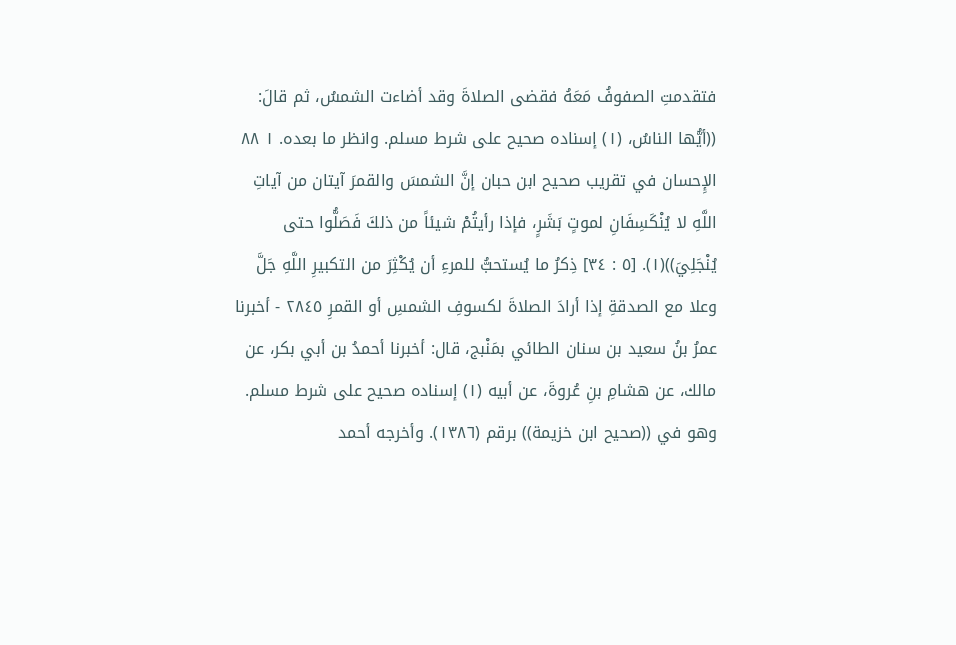فتقدمتِ الصفوفُ مَعَهُ فقضى الصلاةَ وقد أضاءت الشمسُ، ثم قالَ: ((أيُّها الناسُ، (١) إسناده صحيح على شرط مسلم. وانظر ما بعده. ١ ٨٨ الإِحسان في تقريب صحيح ابن حبان إنَّ الشمسَ والقمرَ آيتان من آياتِ اللَّهِ لا يُنْكَسِفَانِ لموتٍ بَشَرٍ، فإذا رأيتُمْ شيئاً من ذلكَ فَصَلُّوا حتى يُنْجَلِيَ))(١). [٥ : ٣٤] ذِكرُ ما يُستحبُّ للمرءِ أن يُكْثِرَ من التكبيرِ اللَّهِ جَلَّ وعلا مع الصدقةِ إذا أرادَ الصلاةَ لكسوفِ الشمسِ أو القمرِ ٢٨٤٥ - أخبرنا عمرُ بنُ سعيد بن سنان الطائي بمَنْبج، قال: أخبرنا أحمدُ بن أبي بكر، عن مالك، عن هشامِ بنِ عُروةَ، عن أبيه (١) إسناده صحيح على شرط مسلم. وهو في ((صحيح ابن خزيمة)) برقم (١٣٨٦). وأخرجه أحمد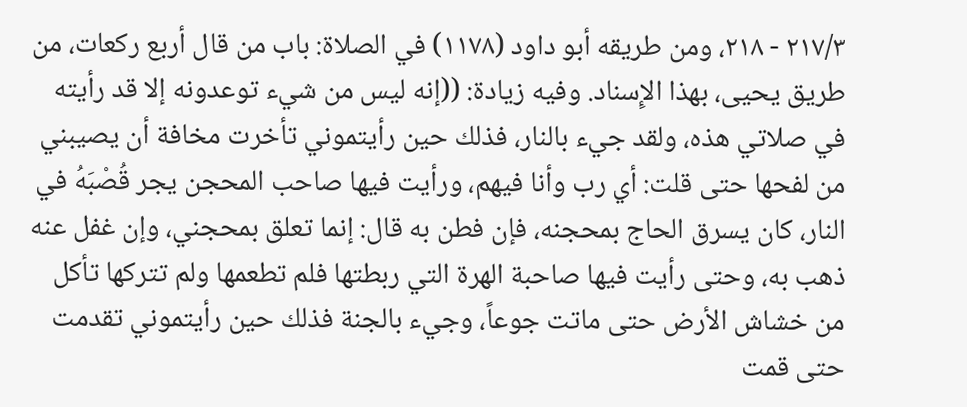٢١٧/٣ - ٢١٨، ومن طريقه أبو داود (١١٧٨) في الصلاة: باب من قال أربع ركعات، من طريق يحيى، بهذا الإِسناد. وفيه زيادة: ((إنه ليس من شيء توعدونه إلا قد رأيته في صلاتي هذه، ولقد جيء بالنار، فذلك حين رأيتموني تأخرت مخافة أن يصيبني من لفحها حتى قلت: أي رب وأنا فيهم، ورأيت فيها صاحب المحجن يجر قُصْبَهُ في النار، كان يسرق الحاج بمحجنه، فإن فطن به قال: إنما تعلق بمحجني، وإن غفل عنه ذهب به، وحتى رأيت فيها صاحبة الهرة التي ربطتها فلم تطعمها ولم تتركها تأكل من خشاش الأرض حتى ماتت جوعاً، وجيء بالجنة فذلك حين رأيتموني تقدمت حتى قمت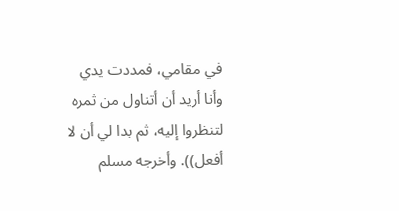في مقامي، فمددت يدي وأنا أريد أن أتناول من ثمره لتنظروا إليه، ثم بدا لي أن لا أفعل)). وأخرجه مسلم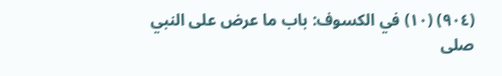(٩٠٤) (١٠) في الكسوف: باب ما عرض على النبي صلى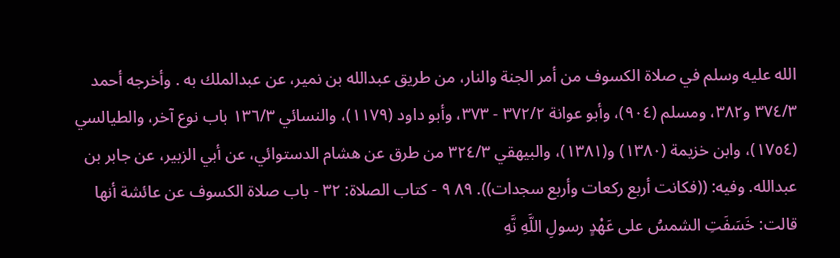الله عليه وسلم في صلاة الكسوف من أمر الجنة والنار، من طريق عبدالله بن نمير، عن عبدالملك به . وأخرجه أحمد ٣٧٤/٣ و٣٨٢، ومسلم (٩٠٤)، وأبو عوانة ٣٧٢/٢ - ٣٧٣، وأبو داود (١١٧٩)، والنسائي ١٣٦/٣ باب نوع آخر، والطيالسي (١٧٥٤)، وابن خزيمة (١٣٨٠) و(١٣٨١)، والبيهقي ٣٢٤/٣ من طرق عن هشام الدستوائي، عن أبي الزبير، عن جابر بن عبدالله. وفيه: ((فكانت أربع ركعات وأربع سجدات)). ٨٩ ٩ - كتاب الصلاة: ٣٢ - باب صلاة الكسوف عن عائشة أنها قالت: خَسَفَتِ الشمسُ على عَهْدٍ رسولِ اللَّهِ نَّهِ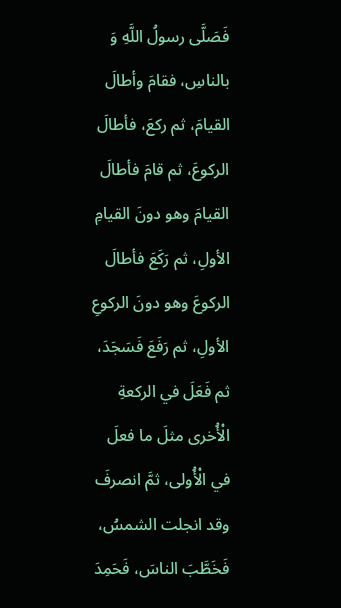فَصَلَّى رسولُ اللَّهِ وَ بالناسِ، فقامَ وأطالَ القيامَ، ثم ركعَ، فأطالَ الركوعَ، ثم قامَ فأطالَ القيامَ وهو دونَ القيامِ الأولِ، ثم رَكَعَ فأطالَ الركوعَ وهو دونَ الركوعِ الأولِ، ثم رَفَعَ فَسَجَدَ، ثم فَعَلَ في الركعةِ الْأُخرى مثلَ ما فعلَ في الْأُولى، ثمَّ انصرفَ وقد انجلت الشمسُ، فَخَطَّبَ الناسَ، فَحَمِدَ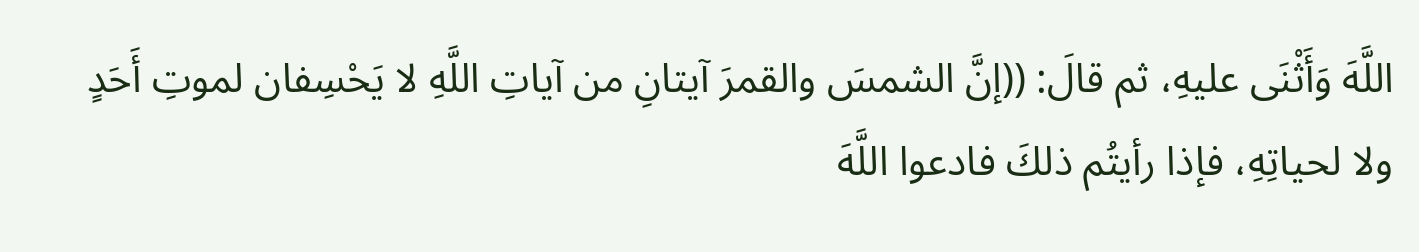اللَّهَ وَأَثْنَى عليهِ، ثم قالَ: ((إنَّ الشمسَ والقمرَ آيتانِ من آياتِ اللَّهِ لا يَحْسِفان لموتِ أَحَدٍ ولا لحياتِهِ، فإذا رأيتُم ذلكَ فادعوا اللَّهَ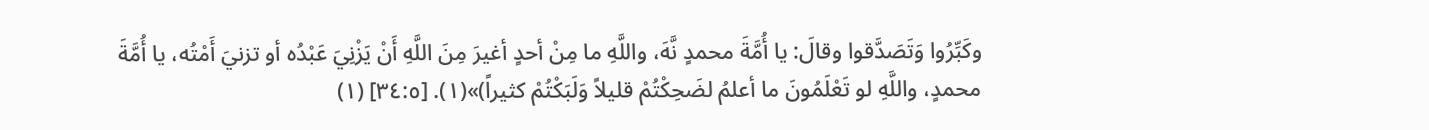وكَبِّرُوا وَتَصَدَّقوا وقالَ: يا أُمَّةَ محمدٍ نَّهَ، واللَّهِ ما مِنْ أحدٍ أغيرَ مِنَ اللَّهِ أَنْ يَزْنِيَ عَبْدُه أو تزنيَ أَمْتُه، يا أُمَّةَ محمدٍ، واللَّهِ لو تَعْلَمُونَ ما أعلمُ لضَحِكْتُمْ قليلاً وَلَبَكْتُمْ كثيراً)»(١). [٣٤:٥] (١)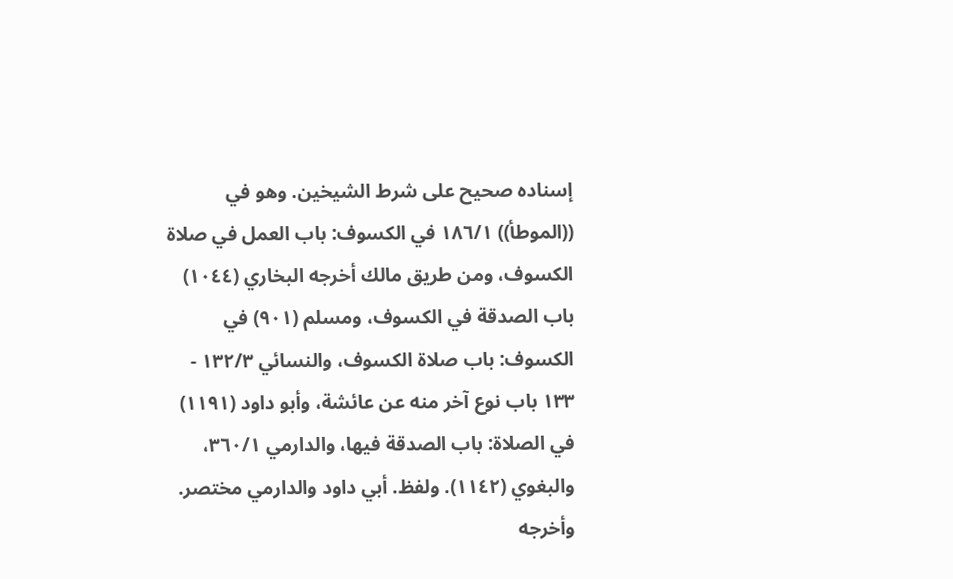إسناده صحيح على شرط الشيخين. وهو في ((الموطأ)) ١٨٦/١ في الكسوف: باب العمل في صلاة الكسوف، ومن طريق مالك أخرجه البخاري (١٠٤٤) باب الصدقة في الكسوف، ومسلم (٩٠١) في الكسوف: باب صلاة الكسوف، والنسائي ١٣٢/٣ - ١٣٣ باب نوع آخر منه عن عائشة، وأبو داود (١١٩١) في الصلاة: باب الصدقة فيها، والدارمي ٣٦٠/١، والبغوي (١١٤٢). ولفظ. أبي داود والدارمي مختصر. وأخرجه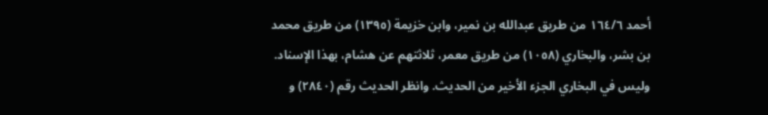أحمد ١٦٤/٦ من طريق عبدالله بن نمير، وابن خزيمة (١٣٩٥) من طريق محمد بن بشر، والبخاري (١٠٥٨) من طريق معمر، ثلاثتهم عن هشام، بهذا الإسناد. وليس في البخاري الجزء الأخير من الحدیث. وانظر الحديث رقم (٢٨٤٠) و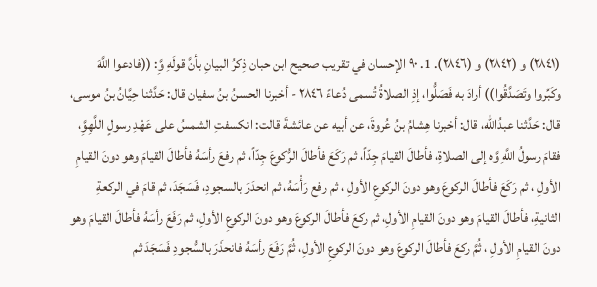(٢٨٤١) و (٢٨٤٢) و (٢٨٤٦). 1. ٩٠ الإحسان في تقريب صحيح ابن حبان ذِكرُ البيانِ بأنَّ قولَهِ وَِّ: ((فادعوا اللَّهَ وكَبِّروا وتَصَدَّقُوا)) أرادَ به فَصَلُّوا، إذِ الصلاةُ تُسمى دُعاءً ٢٨٤٦ - أخبرنا الحسنُ بنُ سفيان قال: حَدَّثنا حِيَّانُ بنُ موسى، قال: حَدَّثنا عبدُاللّه، قال: أخبرنا هِشامُ بنُ عُروةَ، عن أبيه عن عائشةَ قالت: انكسفتِ الشمسُ على عَهْدِ رسولٍ اللَّهِوَِّ، فقامَ رسولُ اللَّهِ وَّه إلى الصلاةِ، فأطالَ القيامَ جِدّاً، ثم رَكَعَ فأطالَ الرُّكوعَ جِدّاً، ثم رفعَ رأسَهُ فأطالَ القيامَ وهو دونَ القيامِ الأولِ ، ثم رَكَعَ فأطالَ الركوعَ وهو دونَ الركوعِ الأولِ ، ثم رفع رَأْسَهُ، ثم انحدَرَ بالسجودِ، فَسَجَدَ، ثم قامَ في الركعةِ الثانيةِ، فأطالَ القيامَ وهو دونَ القيامِ الأولِ، ثم ركعَ فأطالَ الركوعَ وهو دونَ الركوعِ الأولِ، ثم رَفَعَ رأسَهُ فأطالَ القيامَ وهو دونَ القيامِ الأولِ ، ثُمَّ ركعَ فأطالَ الركوعَ وهو دونَ الركوعِ الأولِ، ثُمَّ رَفَعَ رأسَهُ فانحذَرَ بالسُّجودِ فَسَجَدَ ثم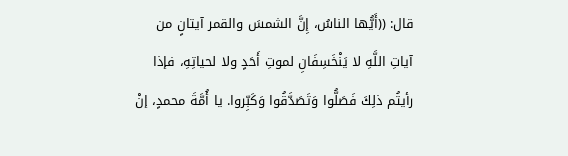قال: ((أَيُّها الناسُ، إِنَّ الشمسَ والقمر آيتانٍ من آياتِ اللَّهِ لا يَنْخَسِفَانِ لموتِ أَحَدٍ ولا لحياتِهِ، فإذا رأيتُم ذلِكَ فَصَلُّوا وَتَصَدَّقُوا وَكَبِّروا. يا أُمَّةَ محمدٍ، إنْ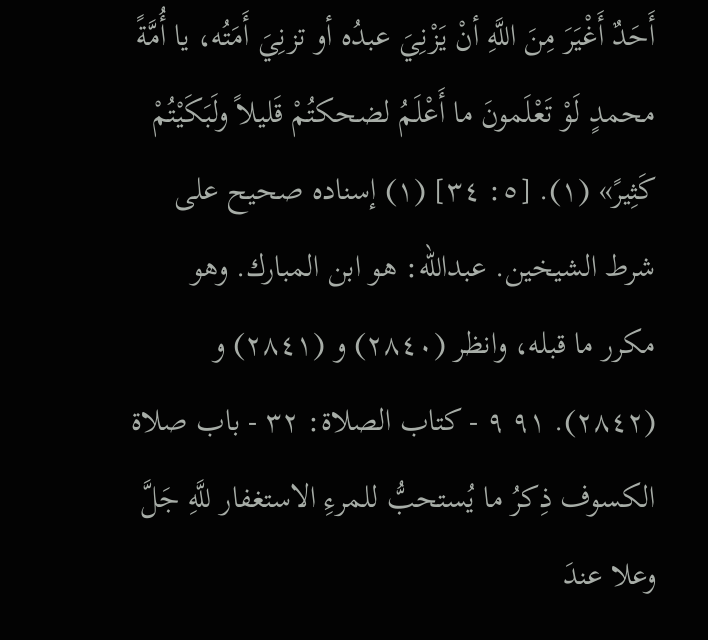أَحَدٌ أَغْيَرَ مِنَ اللَّهِ أنْ يَزْنِيَ عبدُه أو تزنِيَ أَمَتُه، يا أُمَّةً محمدٍ لَوْ تَعْلَمونَ ما أَعْلَمُ لضحكتُمْ قَليلاً ولَبَكَيْتُمْ كَثِيرً» (١). [٥: ٣٤] (١) إسناده صحيح على شرط الشيخين. عبدالله: هو ابن المبارك. وهو مكرر ما قبله، وانظر (٢٨٤٠) و (٢٨٤١) و (٢٨٤٢). ٩١ ٩ - كتاب الصلاة: ٣٢ - باب صلاة الكسوف ذِكرُ ما يُستحبُّ للمرءِ الاستغفار للَّهِ جَلَّ وعلا عندَ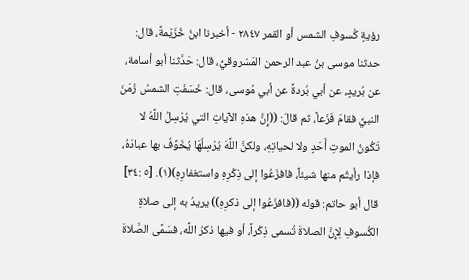رؤيةٍ كُسوفِ الشمس أو القمر ٢٨٤٧ - أخبرنا ابنُ خُزَيْمةً، قال: حدثنا موسى بنُ عبد الرحمن المَسْروقيُّ، قال: حَدَّثنا أبو أسامة، عن بُريدٍ، عن أبي بُردةً عن أبي مُوسى، قال: خَسَفَتِ الشمسُ زَمَنَ النبيِّ فقامَ فَزَعاً، ثم قالَ: ((إِنَّ هذهِ الآياتِ التي يُرْسِلُ اللَّهُ لا تَكُونُ الموتِ أَحَدٍ ولا لحياتِهِ، ولكنَّ اللَّهَ يُرْسِلُهَا يُخَوِّفُ بها عبادَهُ، فإذا رأيتُم منها شيئاً، فافزَعُوا إلى ذِكْرِهِ واستغفارِهِ)(١). [٥ :٣٤] قال أبو حاتم: قوله ((فافزَعُوا إلى ذكرِهِ)) يريدُ به إلى صلاةِ الكُسوفِ لِإِنَّ الصلاةَ تُسمى ذِكْراً، أو فيها ذكرُ اللَّه، فسَمَّى الصَّلاةَ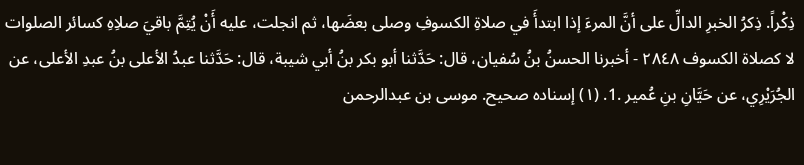ذِكْراً. ذِكرُ الخبرِ الدالِّ على أنَّ المرءَ إذا ابتدأَ في صلاةِ الكسوفِ وصلى بعضَها، ثم انجلت، عليه أَنْ يُتِمَّ باقيَ صلاِهِ كسائر الصلوات لا كصلاة الكسوف ٢٨٤٨ - أخبرنا الحسنُ بنُ سُفيان، قال: حَدَّثنا أبو بكر بنُ أبي شيبة، قال: حَدَّثنا عبدُ الأعلى بنُ عبدِ الأعلى، عن الجُرَيْرِي، عن حَيَّانِ بنِ عُمير .1. (١) إسناده صحيح. موسى بن عبدالرحمن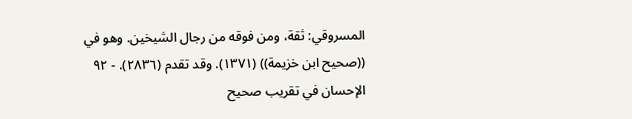المسروقي: ثقة، ومن فوقه من رجال الشيخين. وهو في ((صحيح ابن خزيمة)) (١٣٧١). وقد تقدم (٢٨٣٦). - ٩٢ الإحسان في تقريب صحيح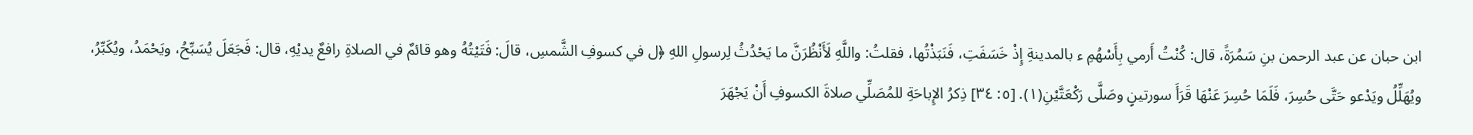ابن حبان عن عبد الرحمن بنِ سَمُرَةً، قال: كُنْتُ أَرمي بِأَسْهُمِ ء بالمدينةِ إِذْ خَسَفَتِ، فَنَبَذْتُها، فقلتُ: واللَّهِ لَأَنْظُرَنَّ ما يَحْدُثُ لِرسولِ اللهِ ﴿ل في كسوفِ الشَّمسِ، قالَ: فَتَيْتُهُ وهو قائمٌ في الصلاةِ رافعٌ يديْهِ، قال: فَجَعَلَ يُسَبِّحُ، ويَحْمَدُ، ويُكَبِّرُ، ويُهَلِّلُ ويَدْعو حَتَّى حُسِرَ، فَلَمَا حُسِرَ عَنْهَا قَرَأَ سورتينٍ وصَلَّى رَكْعَتَّيْنِ(١). [٥: ٣٤] ذِكرُ الإِباحَةِ للمُصَلِّي صلاةَ الكسوفِ أَنْ يَجْهَرَ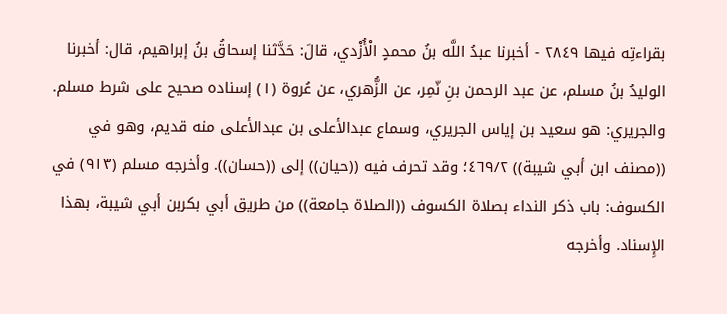بقراءتِه فيها ٢٨٤٩ - أخبرنا عبدُ اللَّه بنُ محمدٍ الْأُزْدي، قالَ: حَدَّثنا إسحاقُ بنُ إبراهيم، قال: أخبرنا الوليدُ بنُ مسلم، عن عبد الرحمن بنِ نّمِر، عن الزُّهري، عن عُروة (١) إسناده صحيح على شرط مسلم. والجريري: هو سعيد بن إياس الجريري، وسماع عبدالأعلى بن عبدالأعلى منه قديم، وهو في ((مصنف ابن أبي شيبة)) ٤٦٩/٢؛ وقد تحرف فيه ((حيان)) إلى ((حسان)). وأخرجه مسلم (٩١٣) في الكسوف: باب ذكر النداء بصلاة الكسوف ((الصلاة جامعة)) من طريق أبي بكربن أبي شيبة، بهذا الإِسناد. وأخرجه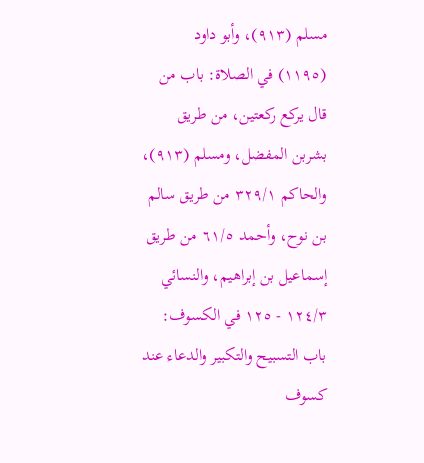مسلم (٩١٣)، وأبو داود (١١٩٥) في الصلاة: باب من قال يركع ركعتين، من طريق بشربن المفضل، ومسلم (٩١٣)، والحاكم ٣٢٩/١ من طريق سالم بن نوح، وأحمد ٦١/٥ من طريق إسماعيل بن إبراهيم، والنسائي ١٢٤/٣ - ١٢٥ في الكسوف: باب التسبيح والتكبير والدعاء عند كسوف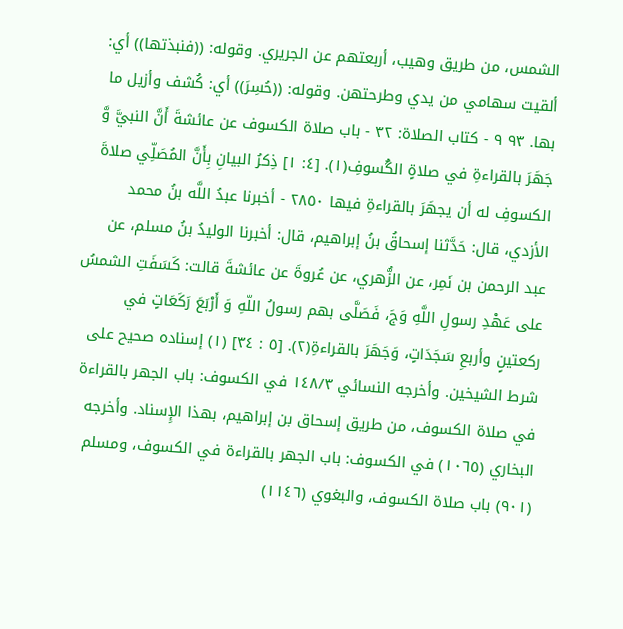الشمس، من طريق وهيب، أربعتهم عن الجريري. وقوله: ((فنبذتها)) أي: ألقيت سهامي من يدي وطرحتهن. وقوله: ((حُسِرَ)) أي: كُشف وأزيل ما بها. ٩٣ ٩ - كتاب الصلاة: ٣٢ - باب صلاة الكسوف عن عائشةَ أَنَّ النبيَّ وَّ جَهَرَ بالقراءةِ في صلاةٍ الگُسوفِ(١). [٤: ١] ذِكرُ البيانِ بِأَنَّ المُصَلِّي صلاةَ الكسوفِ له أن يجهَرَ بالقراءةِ فيها ٢٨٥٠ - أخبرنا عبدُ اللَّه بنُ محمد الأزدي، قال: حَدَّثنا إسحاقُ بنُ إبراهيم، قال: أخبرنا الوليدُ بنُ مسلم، عن عبد الرحمن بن نَمِر، عن الزُّهري، عن عُروةَ عن عائشةَ قالت: كَسَفَتِ الشمسُ على عَهْدِ رسولِ اللَّهِ وَجَ، فَصَلَّى بهم رسولُ اللّهِ وَ أَرْبَعَ رَكَعَاتٍ في ركعتينٍ وأربعِ سَجَدَاتٍ، وَجَهَرَ بالقراءةِ(٢). [٥ : ٣٤] (١) إسناده صحيح على شرط الشيخين. وأخرجه النسائي ١٤٨/٣ في الكسوف: باب الجهر بالقراءة في صلاة الكسوف، من طريق إسحاق بن إبراهيم، بهذا الإِسناد. وأخرجه البخاري (١٠٦٥) في الكسوف: باب الجهر بالقراءة في الكسوف، ومسلم (٩٠١) باب صلاة الكسوف، والبغوي (١١٤٦)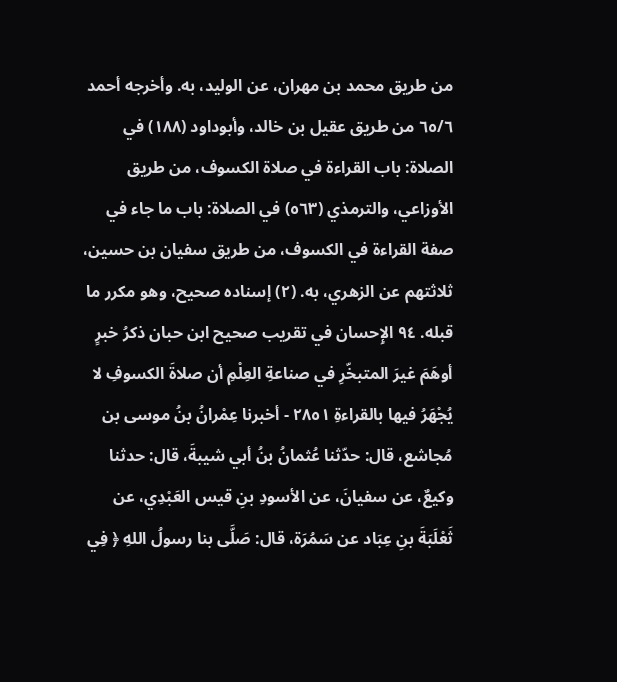من طريق محمد بن مهران، عن الوليد، به. وأخرجه أحمد ٦٥/٦ من طريق عقيل بن خالد، وأبوداود (١٨٨) في الصلاة: باب القراءة في صلاة الكسوف، من طريق الأوزاعي، والترمذي (٥٦٣) في الصلاة: باب ما جاء في صفة القراءة في الكسوف، من طريق سفيان بن حسين، ثلاثتهم عن الزهري، به. (٢) إسناده صحيح، وهو مكرر ما قبله. ٩٤ الإِحسان في تقريب صحيح ابن حبان ذكرُ خبرٍ أوهَمَ غيرَ المتبخّرِ في صناعةِ العِلْمِ أن صلاةَ الكسوفِ لا يُجْهَرُ فيها بالقراءةِ ٢٨٥١ - أخبرنا عِمْرانُ بنُ موسى بن مُجاشع، قال: حدّثنا عُثمانُ بنُ أبي شيبةَ، قال: حدثنا وكيعٌ، عن سفيانَ، عن الأسودِ بنِ قيس العَبْدِي، عن ثَعْلَبَةَ بنِ عِبَاد عن سَمُرَة، قال: صَلَّى بنا رسولُ اللهِ ﴿ فِي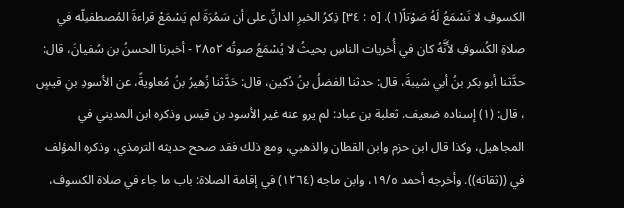الكسوفِ لا نَسْمَعُ لَهُ صَوْتاً(١). [٥ : ٣٤] ذِكرُ الخبرِ الدانِّ على أن سَمُرَةَ لم يَسْمَعْ قراءةَ المُصطفىِلّه في صلاةِ الكُسوفِ لأَنَّهُ كان في أُخريات الناسِ بحيثُ لا يُسْمَعُ صوتُه ٢٨٥٢ - أخبرنا الحسنُ بن سُفيانَ، قال: حدَّثنا أبو بكر بنُ أبي شيبةَ، قال: حدثنا الفضلُ بنُ دُكين، قال: حَدَّثنا زُهيرُ بنُ مُعاويةً، عن الأسودِ بنِ قيسٍ ، قال: (١) إسناده ضعيف. ثعلبة بن عباد: لم يرو عنه غير الأسود بن قيس وذكره ابن المديني في المجاهيل، وكذا قال ابن حزم وابن القطان والذهبي، ومع ذلك فقد صحح حديثه الترمذي، وذكره المؤلف في ((ثقاته)). وأخرجه أحمد ١٩/٥، وابن ماجه (١٢٦٤) في إقامة الصلاة: باب ما جاء في صلاة الكسوف،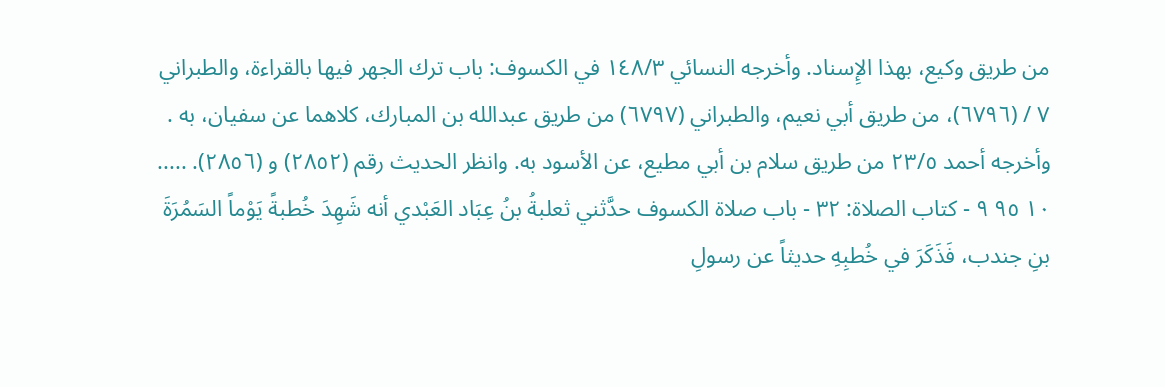من طريق وكيع، بهذا الإِسناد. وأخرجه النسائي ١٤٨/٣ في الكسوف: باب ترك الجهر فيها بالقراءة، والطبراني ٧ / (٦٧٩٦)، من طريق أبي نعيم، والطبراني (٦٧٩٧) من طريق عبدالله بن المبارك، كلاهما عن سفيان، به . وأخرجه أحمد ٢٣/٥ من طريق سلام بن أبي مطيع، عن الأسود به. وانظر الحدیث رقم (٢٨٥٢) و (٢٨٥٦). ..... ١٠ ٩٥ ٩ - كتاب الصلاة: ٣٢ - باب صلاة الكسوف حدَّثني ثعلبةُ بنُ عِبَاد العَبْدي أنه شَهِدَ خُطبةً يَوْماً السَمُرَةَ بنِ جندب، فَذَكَرَ في خُطبِهِ حديثاً عن رسولِ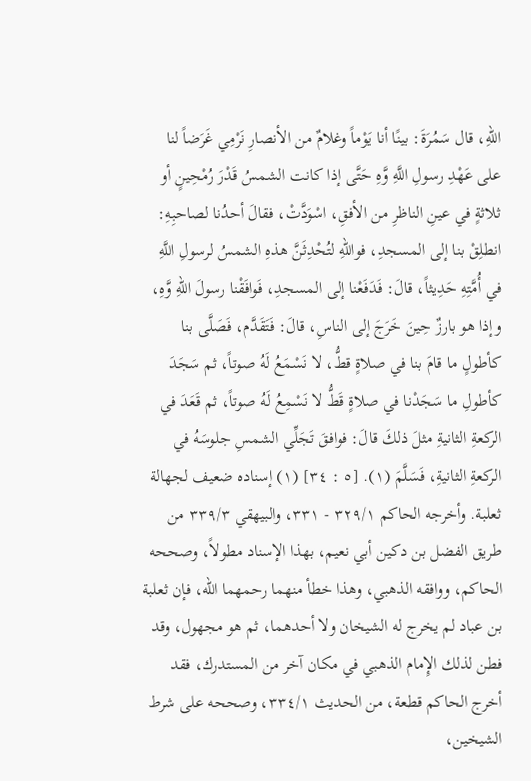اللهِ، قال سَمُرَةَ: بينًا أنا يَوْماً وغلامٌ من الأنصارِ نَرْمِي غَرَضاً لنا على عَهْدِ رسولِ اللَّهِ وَّهِ حَتَّى إذا كانت الشمسُ قَدْرَ رُمْحِينٍ أو ثلاثةٍ في عينِ الناظرِ من الأفقِ، اسْوَدَّتْ، فقالَ أحدُنا لصاحبِهِ: انطلِقْ بنا إلى المسجدِ، فواللهِ لتُحْدِثَنَّ هذهِ الشمسُ لرسولِ اللَّهِ في أُمَّتِهِ حَدِيثاً، قالَ: فَدَفَعْنا إلى المسجدِ، فَوافَقْنا رسولَ اللّهِ وَّهِ، وإذا هو بارزٌ حِينَ خَرَجَ إلى الناسِ، قالَ: فَتَقَدَّم، فَصَلَّى بنا كأطولٍ ما قامَ بنا في صلاةٍ قطُّ، لا نَسْمَعُ لَهُ صوتاً، ثم سَجَدَ كأطولِ ما سَجَدْنا في صلاةٍ قَطُّ لا نَسْمِعُ لَهُ صوتاً، ثم قَعَدَ في الركعةِ الثانيةِ مثلَ ذلكَ قالَ: فوافقَ تَجَلِّي الشمسِ جلوسَهُ في الركعةِ الثانيةِ، فَسَلَّمَ (١). [٥ : ٣٤] (١) إسناده ضعيف لجهالة ثعلبة. وأخرجه الحاكم ٣٢٩/١ - ٣٣١، والبيهقي ٣٣٩/٣ من طريق الفضل بن دكين أبي نعيم، بهذا الإسناد مطولاً، وصححه الحاكم، ووافقه الذهبي، وهذا خطأ منهما رحمهما الله، فإن ثعلبة بن عباد لم يخرج له الشيخان ولا أحدهما، ثم هو مجهول، وقد فطن لذلك الإِمام الذهبي في مكان آخر من المستدرك، فقد أخرج الحاكم قطعة، من الحديث ٣٣٤/١، وصححه على شرط الشيخين،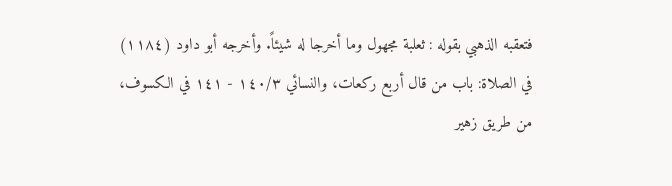فتعقبه الذهبي بقوله : ثعلبة مجهول وما أخرجا له شيئاً. وأخرجه أبو داود (١١٨٤) في الصلاة: باب من قال أربع ركعات، والنسائي ١٤٠/٣ - ١٤١ في الكسوف، من طريق زهير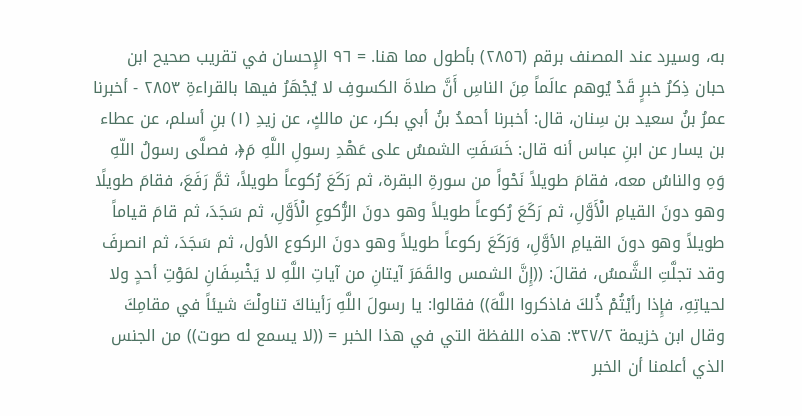به، وسيرد عند المصنف برقم (٢٨٥٦) بأطول مما هنا. = ٩٦ الإِحسان في تقريب صحيح ابن حبان ذِكرُ خبرٍ قَدْ يُوهم عالَماً مِنَ الناسِ أَنَّ صلاةَ الكسوفِ لا يُجْهَرُ فيها بالقراءةِ ٢٨٥٣ - أخبرنا عمرُ بنُ سعيد بن سِنان، قال: أخبرنا أحمدُ بنُ أبي بكر، عن مالكٍ، عن زيدِ (١) بنِ أسلم، عن عطاء بن يسار عن ابنِ عباس أنه قال: خَسَفَتِ الشمسُ على عَهْدِ رسولِ اللَّهِ مَ﴿، فصلَّى رسولُ اللّهِ وَهِ والناسُ معه، فقامَ طويلاً نَحْواً من سورةِ البقرة، ثم رَكَعَ رُكوعاً طويلاً، ثمَّ رَفَعَ، فقامَ طويلًا وهو دونَ القيامِ الْأَوَّلِ، ثم رَكَعَ رُكوعاً طويلاً وهو دونَ الرُّكوعِ الْأَوَّلِ، ثم سَجَدَ، ثم قامَ قياماً طويلاً وهو دونَ القيامِ الأوَّلِ، وَرَكَعَ ركوعاً طويلاً وهو دونَ الركوع الأول، ثم سَجَدَ، ثم انصرفَ وقد تجلَّتِ الشَّمسُ، فقالَ: ((إِنَّ الشمس والقَمَرَ آيتانِ من آياتِ اللَّهِ لا يَخْسِفَانِ لمَوْتِ أحدٍ ولا لحياتِهِ، فإِذا رأيْتُمْ ذُلكَ فاذكروا اللَّهَ)) فقالوا: يا رسولَ اللَّهِ رَأيناكَ تناولْتَ شيئاً في مقامِكَ وقال ابن خزيمة ٣٢٧/٢: هذه اللفظة التي في هذا الخبر = ((لا يسمع له صوت)) من الجنس الذي أعلمنا أن الخبر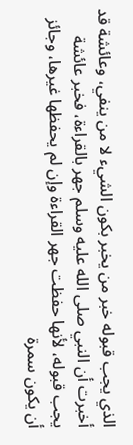الذي يجب قبوله خبر من يخبر بكون الشيء لا من ينفي، وعائشة قد أخبرت أن النبي صلى الله عليه وسلم جهر بالقراءة، فخبر عائشة يجب قبوله، لأنها حفظت جهر القراءة وإن لم يحفظها غيرها، وجائز أن يكون سمرة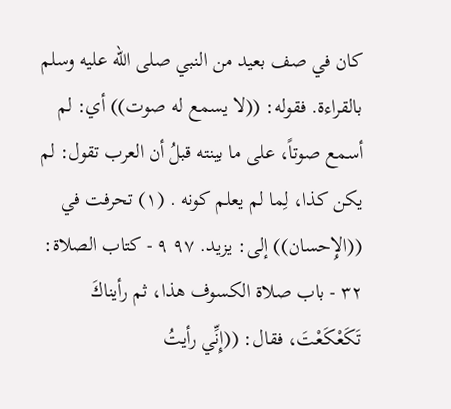كان في صف بعيد من النبي صلى الله عليه وسلم بالقراءة. فقوله: ((لا يسمع له صوت)) أي: لم أسمع صوتاً، على ما بينته قبلُ أن العرب تقول: لم يكن كذا، لِما لم يعلم كونه . (١) تحرفت في ((الإِحسان)) إلى: يزيد. ٩٧ ٩ - كتاب الصلاة: ٣٢ - باب صلاة الكسوف هذا، ثم رأيناكَ تَكَعْكَعْتَ، فقال: ((إِنِّي رأيتُ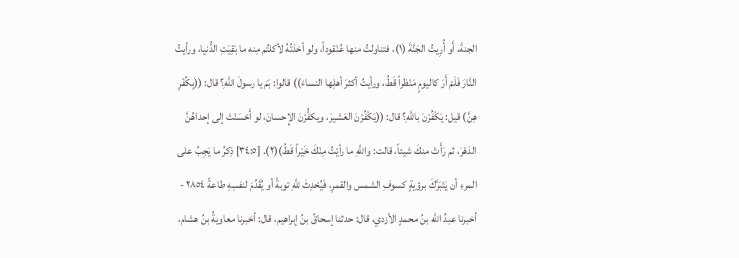الجنةَ، أَو أُرِيتُ الجَنَّةَ (١)، فتناولتُ منها عُنْقوداً، ولو أخذتُهُ لأكلتُم مِنه ما بَقِيَتِ الدُّنيا، ورأيتُ النَّارَ فَلَمْ أَرَ كاليومٍ مَنْظراً قَطُ، ورأيتُ أكثرَ أهلِها النساءَ)) قالوا: بَمَ يا رسولَ اللَّهِ؟ قال: ((بِكُفْرِ هِنَّ) قيل: يَكْفُرْنَ باللَّهِ؟ قال: ((يَكْفُرْنَ العَشيرَ، ويكفُّرْنَ الإِحسانَ، لو أَحْسَنْتَ إلى إحداهُنَّ الدَهْرَ، ثم رَأَتْ منكَ شيئاً، قالت: واللَّهِ ما رأيْتُ مِنْكَ خَيْراً قَطُ)(٢). [٣٤:٥] ذِكرُ ما يَجِبُ على المرءِ أن يَتَبَرَّكَ برؤيةٍ كسوفِ الشمس والقمرِ، فَيُحْدِثَ للَّهِ توبةً أو يُقَدِّمَ لنفسِهِ طاعةً ٢٨٥٤ - أخبرنا عبدُ الله بنُ محمدٍ الأزدي، قال: حدثنا إسحاقُ بنُ إبراهيم، قال: أخبرنا معاويةُ بنُ هشام،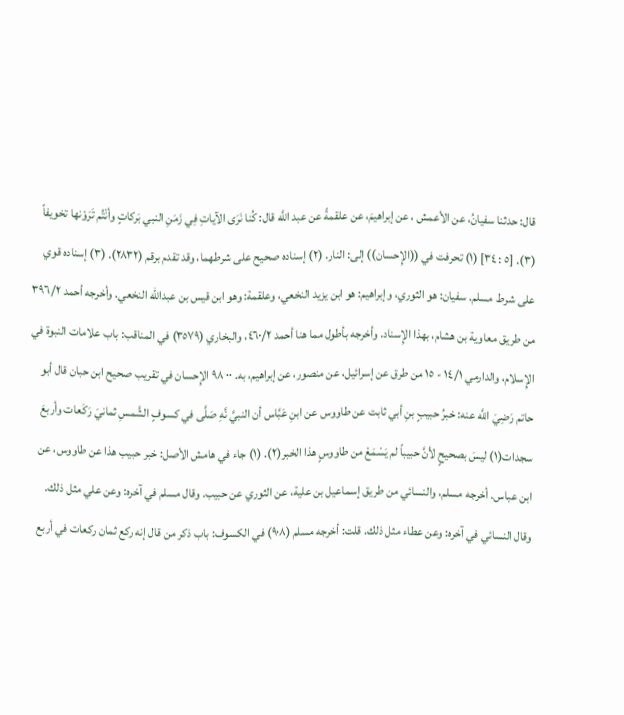قال: حدثنا سفيانُ، عن الأعمش ، عن إبراهيمَ، عن علقمةً عن عبد اللَّه قال: كُنا نَرَى الآياتِ فِي زَمَنِ النبي بَركاتٍ وأنْتُم تَرَوْنها تخويفاً (٣). [٥ : ٣٤] (١) تحرفت في ((الإِحسان)) إلى: النار. (٢) إسناده صحيح على شرطهما، وقد تقدم برقم (٢٨٣٢). (٣) إسناده قوي على شرط مسلم. سفيان: هو الثوري، وإبراهيم: هو ابن يزيد النخعي، وعلقمة: وهو ابن قيس بن عبدالله النخعي. وأخرجه أحمد ٣٩٦/٢ من طريق معاوية بن هشام، بهذا الإِسناد. وأخرجه بأطول مما هنا أحمد ٤٦٠/٢، والبخاري (٣٥٧٩) في المناقب: باب علامات النبوة في الإِسلام، والدارمي ١٤/١ - ١٥ من طرق عن إسرائيل، عن منصور، عن إبراهيم، به. ٠٠ ٩٨ الإِحسان في تقريب صحيح ابن حبان قال أبو حاتم رَضِيَ اللَّه عنه: خبرُ حبيبٍ بنِ أبي ثابت عن طاووس عن ابنِ عَبَّاس أن النبيَّ نَّهِ صَلَّى في كسوفٍ الشَّمسِ ثمانيَ رَكَعات وأربعَ سجدات(١) ليسَ بصحيحٍ لأنَّ حبيباً لم يَسْمَعْ من طاووسٍ هذا الخبر(٢). (١) جاء في هامش الأصل: خبر حبيب هذا عن طاووس، عن ابن عباس. أخرجه مسلم، والنسائي من طريق إسماعيل بن علية، عن الثوري عن حبيب. وقال مسلم في آخره: وعن علي مثل ذلك. وقال النسائي في آخره: وعن عطاء مثل ذلك. قلت: أخرجه مسلم (٩٠٨) في الكسوف: باب ذكر من قال إنه ركع ثمان ركعات في أربع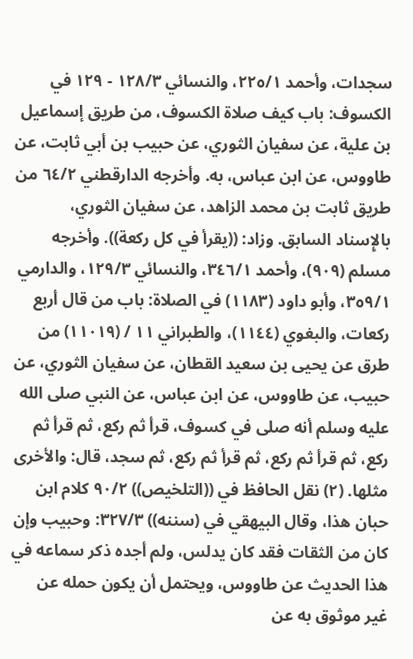سجدات، وأحمد ٢٢٥/١، والنسائي ١٢٨/٣ - ١٢٩ في الكسوف: باب كيف صلاة الكسوف، من طريق إسماعيل بن علية، عن سفيان الثوري، عن حبيب بن أبي ثابت، عن طاووس، عن ابن عباس، به. وأخرجه الدارقطني ٦٤/٢ من طريق ثابت بن محمد الزاهد، عن سفيان الثوري، بالإِسناد السابق. وزاد: ((يقرأ في كل ركعة)). وأخرجه مسلم (٩٠٩)، وأحمد ٣٤٦/١، والنسائي ١٢٩/٣، والدارمي ٣٥٩/١، وأبو داود (١١٨٣) في الصلاة: باب من قال أربع ركعات، والبغوي (١١٤٤)، والطبراني ١١ / (١١٠١٩) من طرق عن يحيى بن سعيد القطان، عن سفيان الثوري، عن حبيب، عن طاووس، عن ابن عباس، عن النبي صلى الله عليه وسلم أنه صلى في كسوف، قرأ ثم ركع، ثم قرأ ثم ركع، ثم قرأ ثم ركع، ثم قرأ ثم ركع، ثم سجد، قال: والأخرى مثلها. (٢) نقل الحافظ في ((التلخيص)) ٩٠/٢ كلام ابن حبان هذا، وقال البيهقي في (سننه)) ٣٢٧/٣: وحبيب وإن كان من الثقات فقد كان يدلس، ولم أجده ذكر سماعه في هذا الحديث عن طاووس، ويحتمل أن يكون حمله عن غير موثوق به عن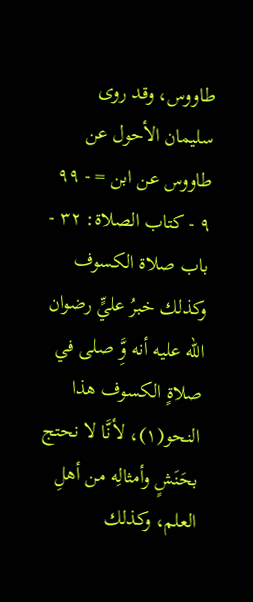طاووس، وقد روى سليمان الأحول عن طاووس عن ابن = - ٩٩ ٩ - كتاب الصلاة: ٣٢ - باب صلاة الكسوف وكذلك خبرُ عليٍّ رضوان الله عليه أنه وَِّ صلى في صلاةٍ الكسوف هذا النحو(١)، لأنَّا لا نحتج بحَنَشٍ وأمثالِه من أهلِ العلم، وكذلك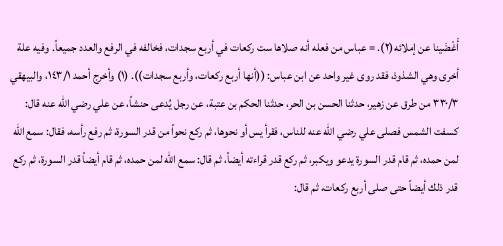أَغْضَينا عن إملائه(٢). = عباس من فعله أنه صلاها ست ركعات في أربع سجدات، فخالفه في الرفع والعدد جميعاً. وفيه علة أخرى وهي الشذوذ، فقد روى غير واحد عن ابن عباس: ((أنها أربع ركعات، وأربع سجدات)). (١) وأخرج أحمد ١٤٣/١، والبيهقي ٣٣٠/٣ من طرق عن زهير، حدثنا الحسن بن الحر، حدثنا الحكم بن عتبة، عن رجل يُدعى حنشاً، عن علي رضي الله عنه قال: كسفت الشمس فصلى علي رضي الله عنه للناس، فقرأ يس أو نحوها، ثم ركع نحواً من قدر السورة، ثم رفع رأسه، فقال: سمع الله لمن حمده، ثم قام قدر السورة يدعو ويكبر، ثم ركع قدر قراءته أيضاً، ثم قال: سمع الله لمن حمده، ثم قام أيضاً قدر السورة، ثم ركع قدر ذلك أيضاً حتى صلى أربع ركعات، ثم قال: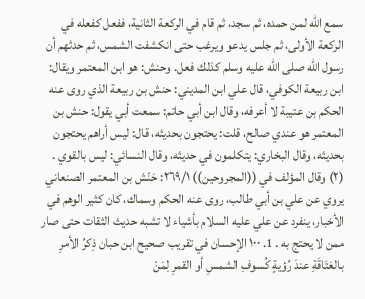سمع الله لمن حمده، ثم سجد، ثم قام في الركعة الثانية، ففعل كفعله في الركعة الأولى، ثم جلس يدعو ويرغب حتى انكشفت الشمس، ثم حدثهم أن رسول الله صلى الله عليه وسلم كذلك فعل. وحنش: هو ابن المعتمر ويقال: ابن ربيعة الكوفي، قال علي ابن المديني: حنش بن ربيعة الذي روى عنه الحكم بن عتيبة لا أعرفه، وقال ابن أبي حاتم: سمعت أبي يقول: حنش بن المعتمر هو عندي صالح، قلت: يحتجون بحديثه، قال: ليس أراهم يحتجون بحديثه، وقال البخاري: يتكلمون في حديثه، وقال النسائي: ليس بالقوي . (٢) وقال المؤلف في ((المجروحين)) ٢٦٩/١: حَنّش بن المعتمر الصنعاني يروي عن علي بن أبي طالب، روى عنه الحكم وسماك، كان كثير الوهم في الأخبار، ينفرد عن علي عليه السلام بأشياء لا تشبه حديث الثقات حتى صار ممن لا يحتج به . 1. ١٠٠ الإحسان في تقريب صحيح ابن حبان ذِكرُ الأمرِ بالعَتَاقَةِ عندَ رُؤيةٍ كُسوفِ الشمسِ أو القمرِ لِمَنْ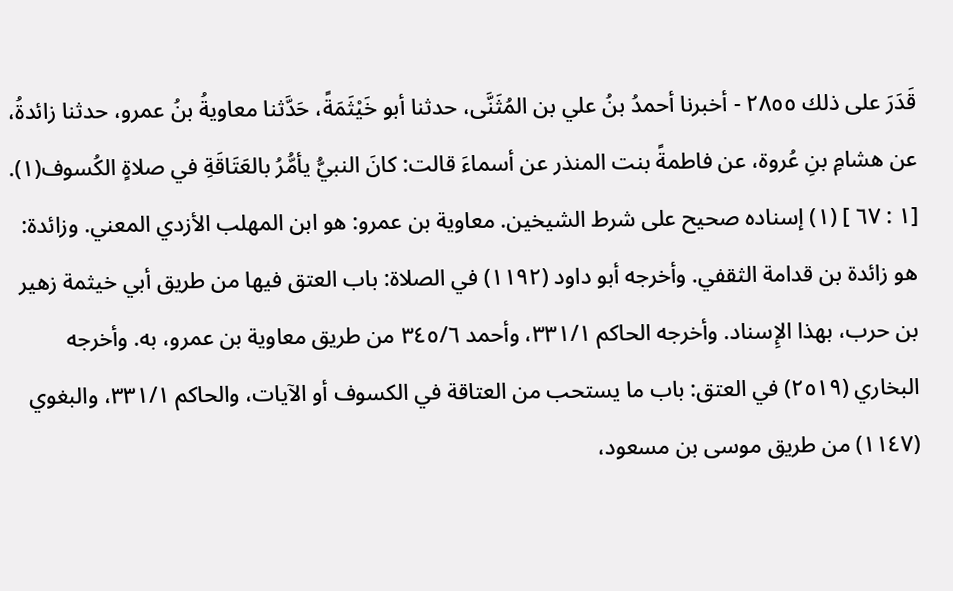قَدَرَ على ذلك ٢٨٥٥ - أخبرنا أحمدُ بنُ علي بن المُثَنَّى، حدثنا أبو خَيْثَمَةً، حَدَّثنا معاويةُ بنُ عمرو، حدثنا زائدةُ، عن هشامِ بنِ عُروة، عن فاطمةً بنت المنذر عن أسماءَ قالت: كانَ النبيُّ يأمُّرُ بالعَتَاقَةِ في صلاةٍ الكُسوف(١). [١ : ٦٧ ] (١) إسناده صحيح على شرط الشيخين. معاوية بن عمرو: هو ابن المهلب الأزدي المعني. وزائدة: هو زائدة بن قدامة الثقفي. وأخرجه أبو داود (١١٩٢) في الصلاة: باب العتق فيها من طريق أبي خيثمة زهير بن حرب، بهذا الإِسناد. وأخرجه الحاكم ٣٣١/١، وأحمد ٣٤٥/٦ من طريق معاوية بن عمرو، به. وأخرجه البخاري (٢٥١٩) في العتق: باب ما يستحب من العتاقة في الكسوف أو الآيات، والحاكم ٣٣١/١، والبغوي (١١٤٧) من طريق موسى بن مسعود،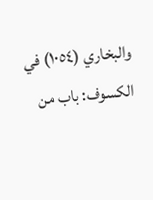والبخاري (١٠٥٤) في الكسوف: باب من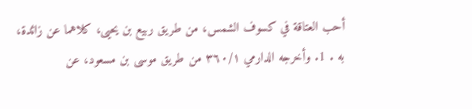أحب العتاقة في كسوف الشمس، من طريق ربيع بن يحيى، كلاهما عن زائدة، به . 1. وأخرجه الدارمي ٣٦٠/١ من طريق موسى بن مسعود، عن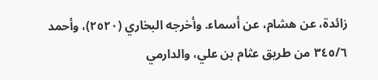زائدة، عن هشام، عن أسماء. وأخرجه البخاري (٢٥٢٠)، وأحمد ٣٤٥/٦ من طريق عثام بن علي، والدارمي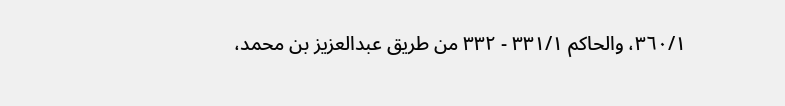٣٦٠/١، والحاكم ٣٣١/١ - ٣٣٢ من طريق عبدالعزيز بن محمد،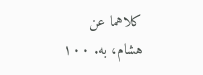كلاهما عن هشام، به. ١٠٠